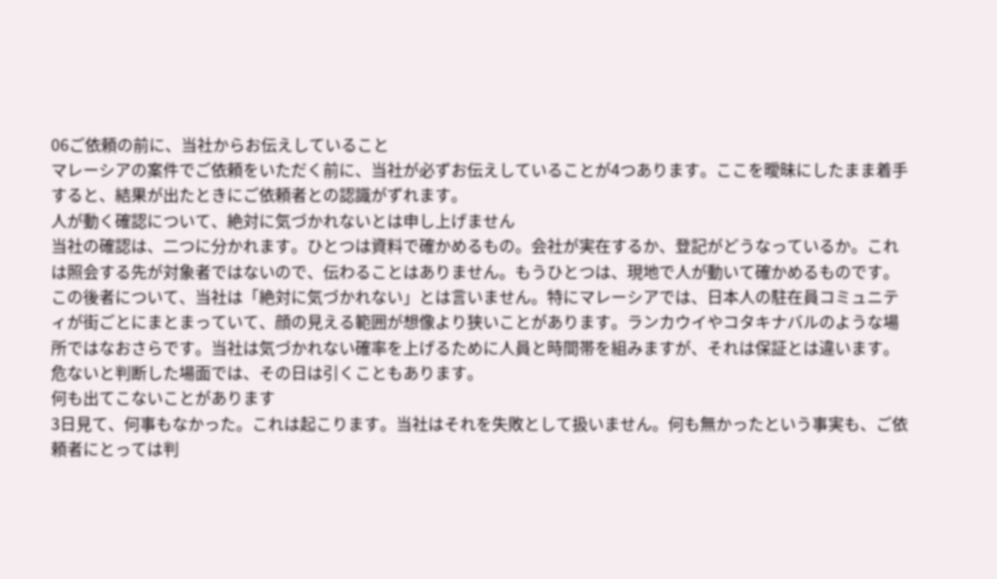06ご依頼の前に、当社からお伝えしていること
マレーシアの案件でご依頼をいただく前に、当社が必ずお伝えしていることが4つあります。ここを曖昧にしたまま着手すると、結果が出たときにご依頼者との認識がずれます。
人が動く確認について、絶対に気づかれないとは申し上げません
当社の確認は、二つに分かれます。ひとつは資料で確かめるもの。会社が実在するか、登記がどうなっているか。これは照会する先が対象者ではないので、伝わることはありません。もうひとつは、現地で人が動いて確かめるものです。この後者について、当社は「絶対に気づかれない」とは言いません。特にマレーシアでは、日本人の駐在員コミュニティが街ごとにまとまっていて、顔の見える範囲が想像より狭いことがあります。ランカウイやコタキナバルのような場所ではなおさらです。当社は気づかれない確率を上げるために人員と時間帯を組みますが、それは保証とは違います。危ないと判断した場面では、その日は引くこともあります。
何も出てこないことがあります
3日見て、何事もなかった。これは起こります。当社はそれを失敗として扱いません。何も無かったという事実も、ご依頼者にとっては判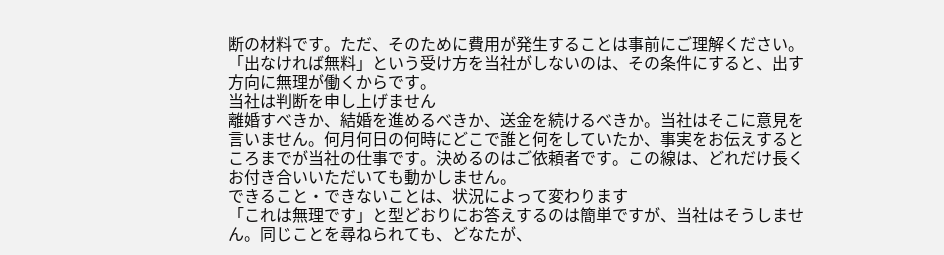断の材料です。ただ、そのために費用が発生することは事前にご理解ください。「出なければ無料」という受け方を当社がしないのは、その条件にすると、出す方向に無理が働くからです。
当社は判断を申し上げません
離婚すべきか、結婚を進めるべきか、送金を続けるべきか。当社はそこに意見を言いません。何月何日の何時にどこで誰と何をしていたか、事実をお伝えするところまでが当社の仕事です。決めるのはご依頼者です。この線は、どれだけ長くお付き合いいただいても動かしません。
できること・できないことは、状況によって変わります
「これは無理です」と型どおりにお答えするのは簡単ですが、当社はそうしません。同じことを尋ねられても、どなたが、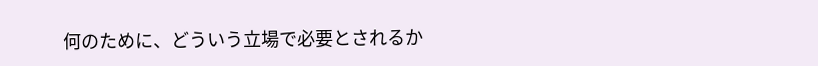何のために、どういう立場で必要とされるか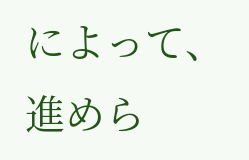によって、進めら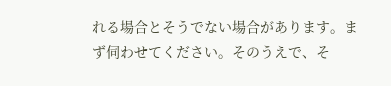れる場合とそうでない場合があります。まず伺わせてください。そのうえで、そ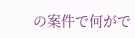の案件で何がで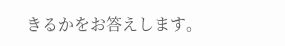きるかをお答えします。